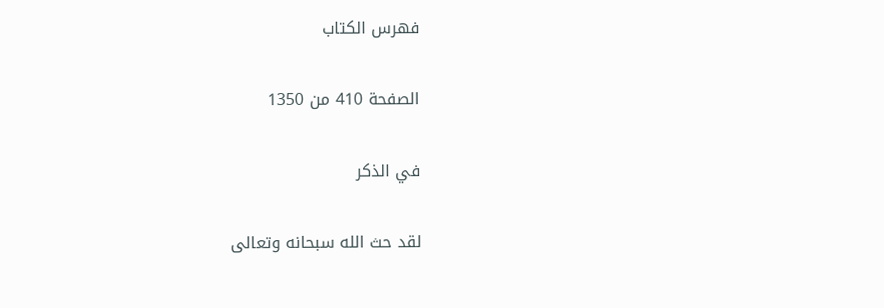فهرس الكتاب

الصفحة 410 من 1350

في الذكر

لقد حث الله سبحانه وتعالى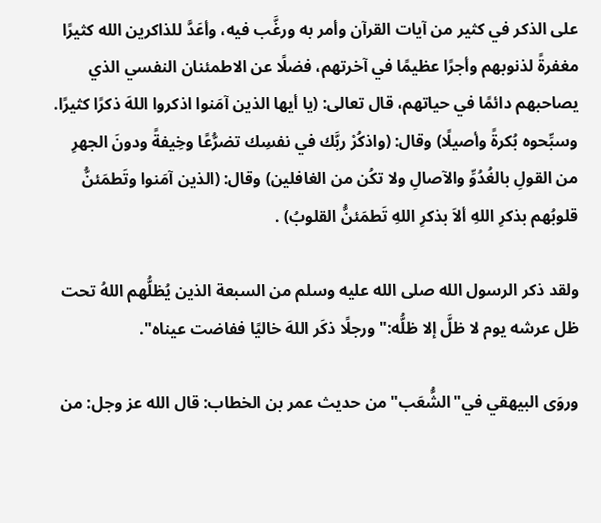على الذكر في كثير من آيات القرآن وأمر به ورغَّب فيه، وأعَدَّ للذاكرين الله كثيرًا مغفرةً لذنوبهم وأجرًا عظيمًا في آخرتهم، فضلًا عن الاطمئنان النفسي الذي يصاحبهم دائمًا في حياتهم، قال تعالى: (يا أيها الذين آمَنوا اذكروا اللهَ ذكرًا كثيرًا. وسبِّحوه بُكرةً وأصيلًا) وقال: (واذكُرْ ربَّك في نفسِك تضرُّعًا وخِيفةً ودونَ الجهرِ من القولِ بالغُدُوِّ والآصالِ ولا تكُن من الغافلين) وقال: (الذين آمَنوا وتَطمَئنُّ قلوبُهم بذكرِ اللهِ ألاَ بذكرِ اللهِ تَطمَئنُّ القلوبُ) .

ولقد ذكر الرسول الله صلى الله عليه وسلم من السبعة الذين يُظلُّهم اللهُ تحت ظل عرشه يوم لا ظلَّ إلا ظلُّه:"ورجلًا ذكَر اللهَ خاليًا ففاضت عيناه".

وروَى البيهقي في"الشُّعَب"من حديث عمر بن الخطاب: قال الله عز وجل: من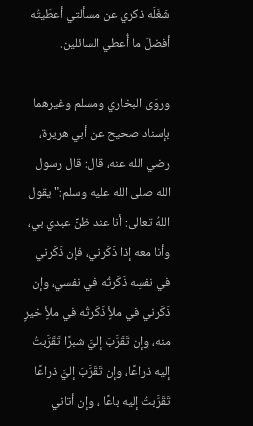شَغَلَه ذكري عن مسألتي أعطَيتُه أفضلَ ما أُعطي السائلين.

وروَى البخاري ومسلم وغيرهما بإسناد صحيح عن أبي هريرة، رضي الله عنه، قال: قال رسول الله صلى الله عليه وسلم:"يقول اللهُ تعالى: أنا عند ظنِّ عبدي بي، وأنا معه إذا ذَكَرني، فإن ذَكَرني في نفسِه ذَكَرتُه في نفسي، وإن ذَكَرني في ملأٍ ذَكَرتُه في ملأٍ خيرٍ منه، وإن تَقَرَّبَ إليَّ شبرًا تَقَرَّبتُ إليه ذراعًا، وإن تَقَرَّبَ إليَّ ذراعًا تَقَرَّبتُ إليه باعًا ، وإن أتاني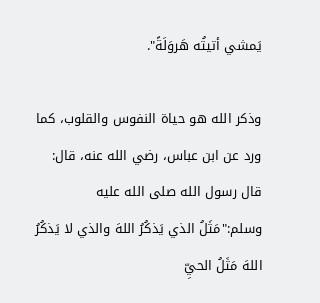يَمشي أتيتُه هَروَلَةً".

وذكر الله هو حياة النفوس والقلوب، كما ورد عن ابن عباس، رضي الله عنه، قال: قال رسول الله صلى الله عليه وسلم:"مَثَلُ الذي يَذكُرُ اللهَ والذي لا يَذكُرُ اللهَ مَثَلُ الحيِّ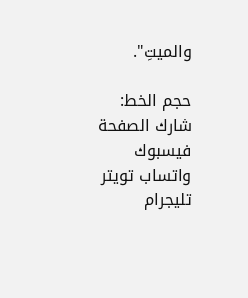والميتِ".

حجم الخط:
شارك الصفحة
فيسبوك واتساب تويتر تليجرام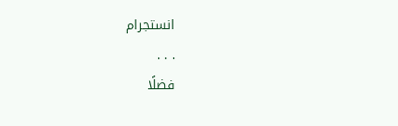انستجرام
. . .
فضلًا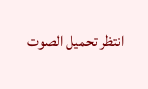انتظر تحميل الصوت